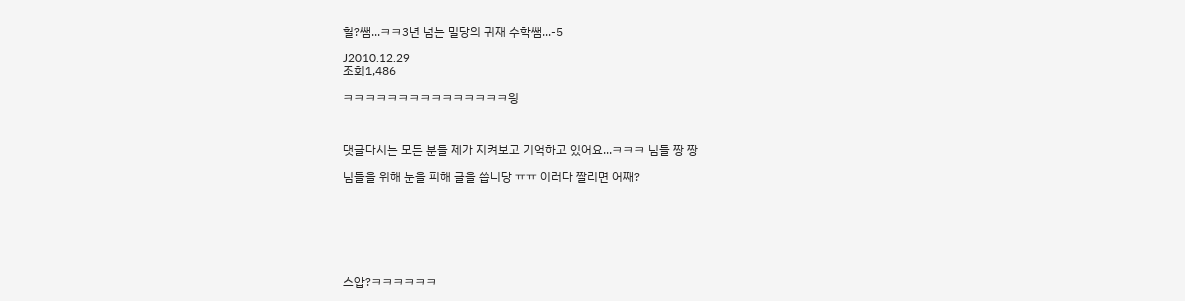헐?쌤...ㅋㅋ3년 넘는 밀당의 귀재 수학쌤...-5

J2010.12.29
조회1,486

ㅋㅋㅋㅋㅋㅋㅋㅋㅋㅋㅋㅋㅋㅋㅋ읭



댓글다시는 모든 분들 제가 지켜보고 기억하고 있어요...ㅋㅋㅋ 님들 짱 짱

님들을 위해 눈을 피해 글을 씁니당 ㅠㅠ 이러다 짤리면 어째?







스압?ㅋㅋㅋㅋㅋㅋ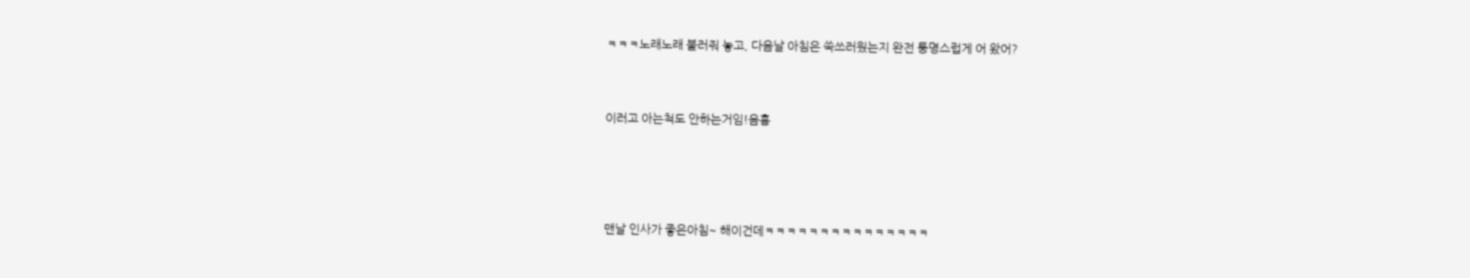ㅋㅋㅋ노래노래 불러줘 놓고, 다음날 아침은 쑥쓰러웠는지 완전 퉁명스럽게 어 왔어?



이러고 아는척도 안하는거임!음흉





맨날 인사가 좋은아침~ 해이건데ㅋㅋㅋㅋㅋㅋㅋㅋㅋㅋㅋㅋㅋㅋㅋ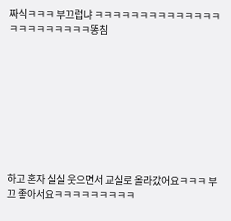짜식ㅋㅋㅋ 부끄럽냐 ㅋㅋㅋㅋㅋㅋㅋㅋㅋㅋㅋㅋㅋㅋㅋㅋㅋㅋㅋㅋㅋㅋㅋ똥침









하고 혼자 실실 웃으면서 교실로 올라갔어요ㅋㅋㅋ 부끄 좋아서요ㅋㅋㅋㅋㅋㅋㅋㅋㅋ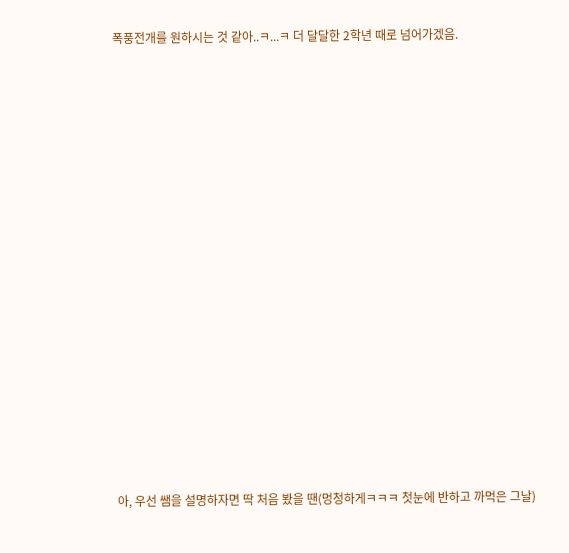폭풍전개를 원하시는 것 같아..ㅋ...ㅋ 더 달달한 2학년 때로 넘어가겠음.



















아, 우선 쌤을 설명하자면 딱 처음 봤을 땐(멍청하게ㅋㅋㅋ 첫눈에 반하고 까먹은 그날)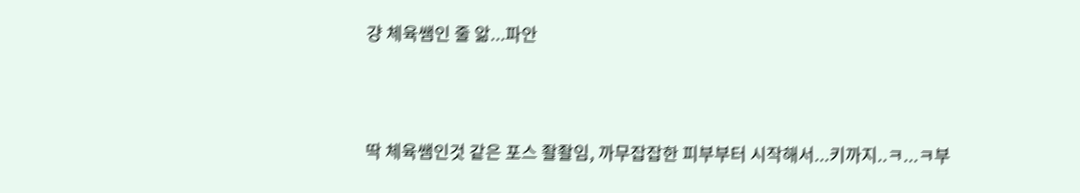걍 체육쌤인 줄 앎...파안



딱 체육쌤인것 같은 포스 좔좔임, 까무잡잡한 피부부터 시작해서...키까지..ㅋ...ㅋ부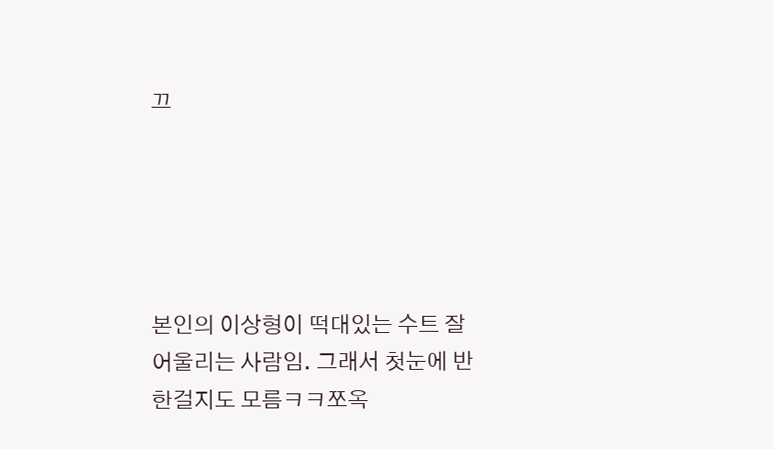끄





본인의 이상형이 떡대있는 수트 잘 어울리는 사람임. 그래서 첫눈에 반한걸지도 모름ㅋㅋ쪼옥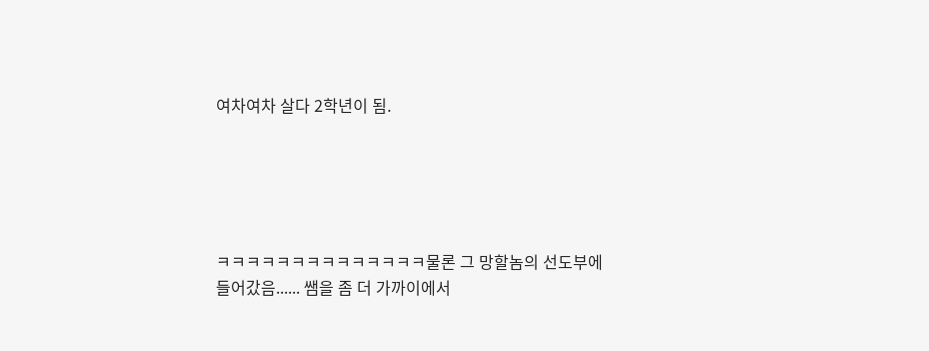여차여차 살다 2학년이 됨.





ㅋㅋㅋㅋㅋㅋㅋㅋㅋㅋㅋㅋㅋㅋ물론 그 망할놈의 선도부에 들어갔음...... 쌤을 좀 더 가까이에서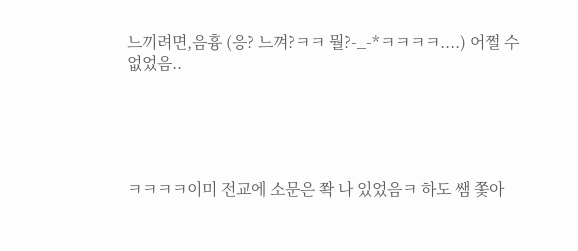느끼려면,음흉 (응? 느껴?ㅋㅋ 뭘?-_-*ㅋㅋㅋㅋ....) 어쩔 수 없었음..





ㅋㅋㅋㅋ이미 전교에 소문은 쫙 나 있었음ㅋ 하도 쌤 쫓아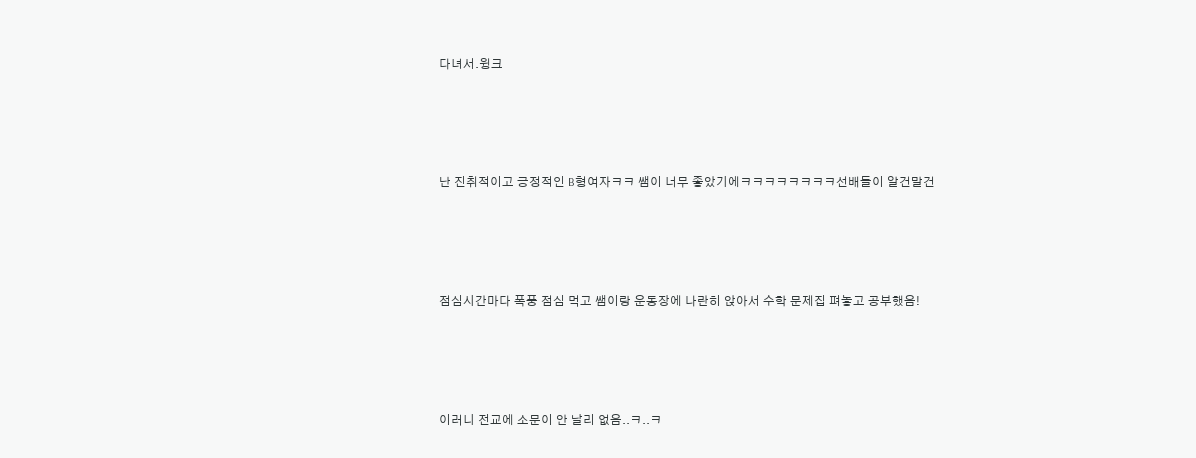다녀서.윙크





난 진취적이고 긍정적인 B형여자ㅋㅋ 쌤이 너무 좋았기에ㅋㅋㅋㅋㅋㅋㅋㅋ선배들이 알건말건





점심시간마다 폭풍 점심 먹고 쌤이랑 운동장에 나란히 앉아서 수학 문제집 펴놓고 공부했음!





이러니 전교에 소문이 안 날리 없음..ㅋ..ㅋ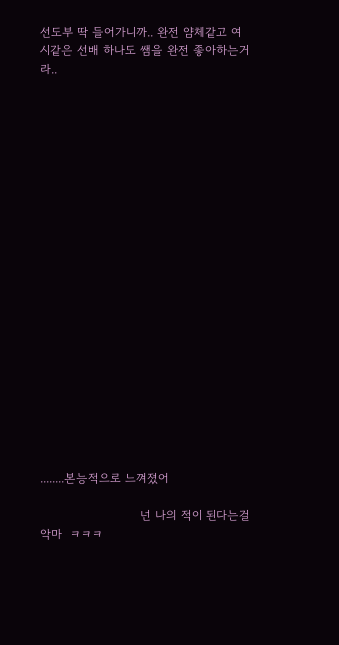선도부 딱 들어가니까.. 완전 얌체같고 여시같은 선배 하나도 쌤을 완전 좋아하는거라..





















........본능적으로 느껴졌어

                         넌 나의 적이 된다는걸악마  ㅋㅋㅋ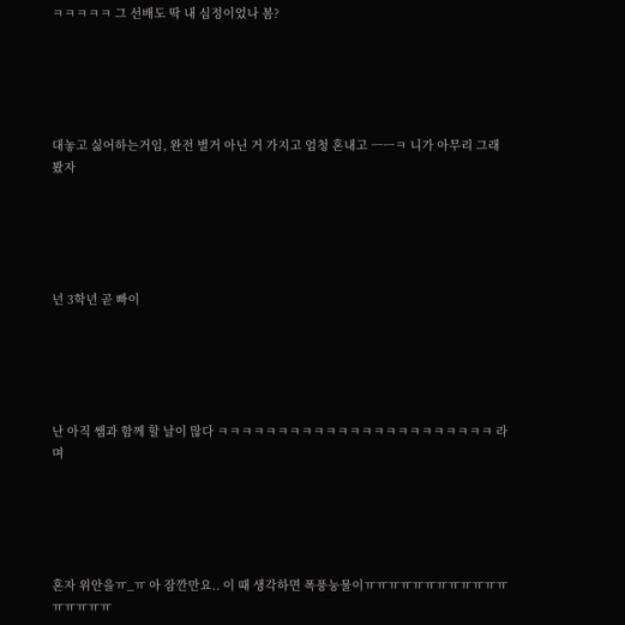ㅋㅋㅋㅋㅋ 그 선배도 딱 내 심정이었나 봄?





대놓고 싫어하는거임, 완전 별거 아닌 거 가지고 엄청 혼내고 ㅡㅡㅋ 니가 아무리 그래봤자





넌 3학년 곧 빠이





난 아직 쌤과 함께 할 날이 많다 ㅋㅋㅋㅋㅋㅋㅋㅋㅋㅋㅋㅋㅋㅋㅋㅋㅋㅋㅋㅋㅋㅋㅋ 라며





혼자 위안을ㅠ_ㅠ 아 잠깐만요.. 이 때 생각하면 폭풍눙물이ㅠㅠㅠㅠㅠㅠㅠㅠㅠㅠㅠㅠㅠㅠㅠㅠㅠ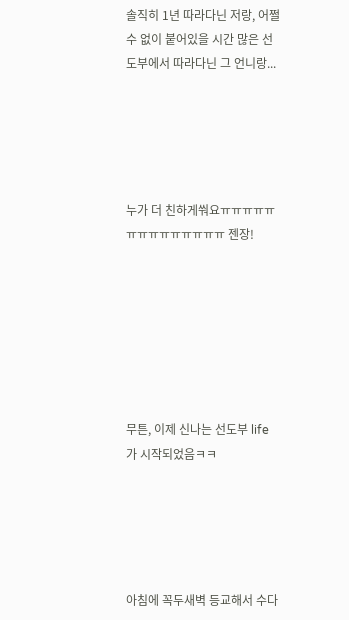솔직히 1년 따라다닌 저랑, 어쩔 수 없이 붙어있을 시간 많은 선도부에서 따라다닌 그 언니랑...





누가 더 친하게쒀요ㅠㅠㅠㅠㅠㅠㅠㅠㅠㅠㅠㅠㅠㅠ 젠장!







무튼, 이제 신나는 선도부 life 가 시작되었음ㅋㅋ





아침에 꼭두새벽 등교해서 수다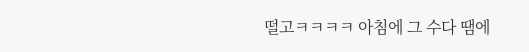떨고ㅋㅋㅋㅋ 아침에 그 수다 땜에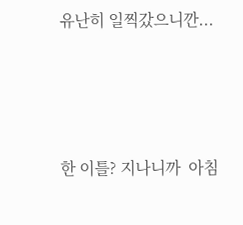유난히 일찍갔으니깐...





한 이틀? 지나니까  아침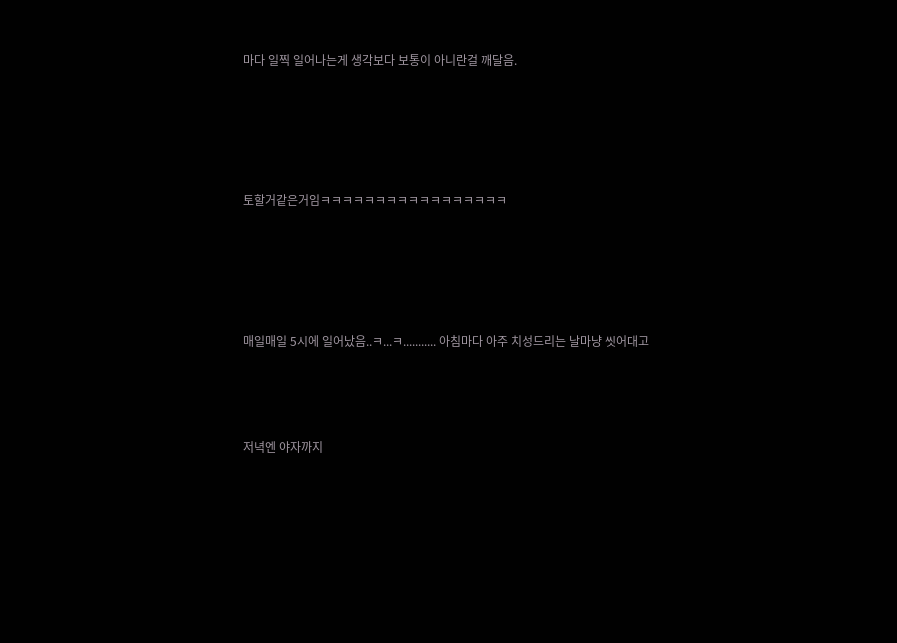마다 일찍 일어나는게 생각보다 보통이 아니란걸 깨달음.







토할거같은거임ㅋㅋㅋㅋㅋㅋㅋㅋㅋㅋㅋㅋㅋㅋㅋㅋㅋ







매일매일 5시에 일어났음..ㅋ...ㅋ........... 아침마다 아주 치성드리는 날마냥 씻어대고





저녁엔 야자까지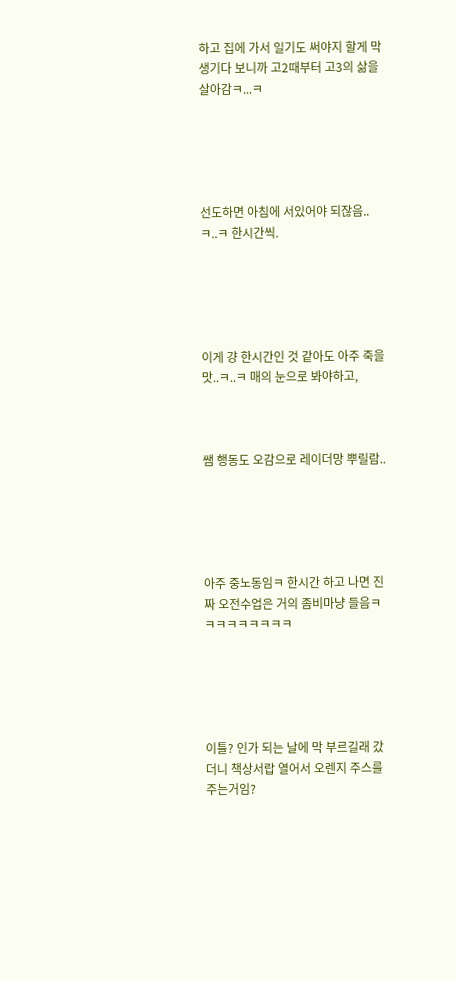하고 집에 가서 일기도 써야지 할게 막 생기다 보니까 고2때부터 고3의 삶을 살아감ㅋ...ㅋ





선도하면 아침에 서있어야 되잖음..ㅋ..ㅋ 한시간씩.





이게 걍 한시간인 것 같아도 아주 죽을맛..ㅋ..ㅋ 매의 눈으로 봐야하고,



쌤 행동도 오감으로 레이더망 뿌릴람..





아주 중노동임ㅋ 한시간 하고 나면 진짜 오전수업은 거의 좀비마냥 들음ㅋㅋㅋㅋㅋㅋㅋㅋㅋ





이틀? 인가 되는 날에 막 부르길래 갔더니 책상서랍 열어서 오렌지 주스를 주는거임?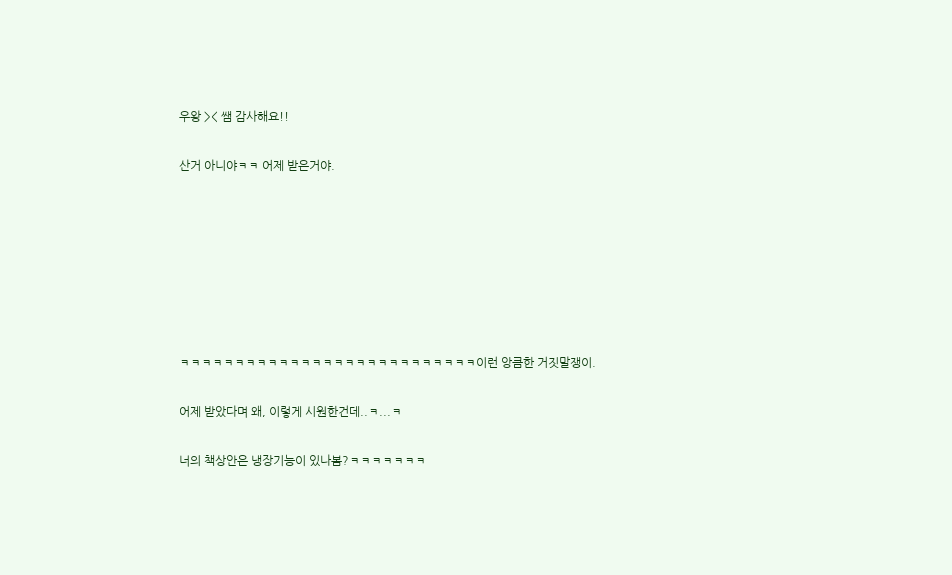우왕 >< 쌤 감사해요!!

산거 아니야ㅋㅋ 어제 받은거야.







ㅋㅋㅋㅋㅋㅋㅋㅋㅋㅋㅋㅋㅋㅋㅋㅋㅋㅋㅋㅋㅋㅋㅋㅋㅋㅋㅋ이런 앙큼한 거짓말쟁이.

어제 받았다며 왜, 이렇게 시원한건데..ㅋ...ㅋ

너의 책상안은 냉장기능이 있나봄?ㅋㅋㅋㅋㅋㅋㅋ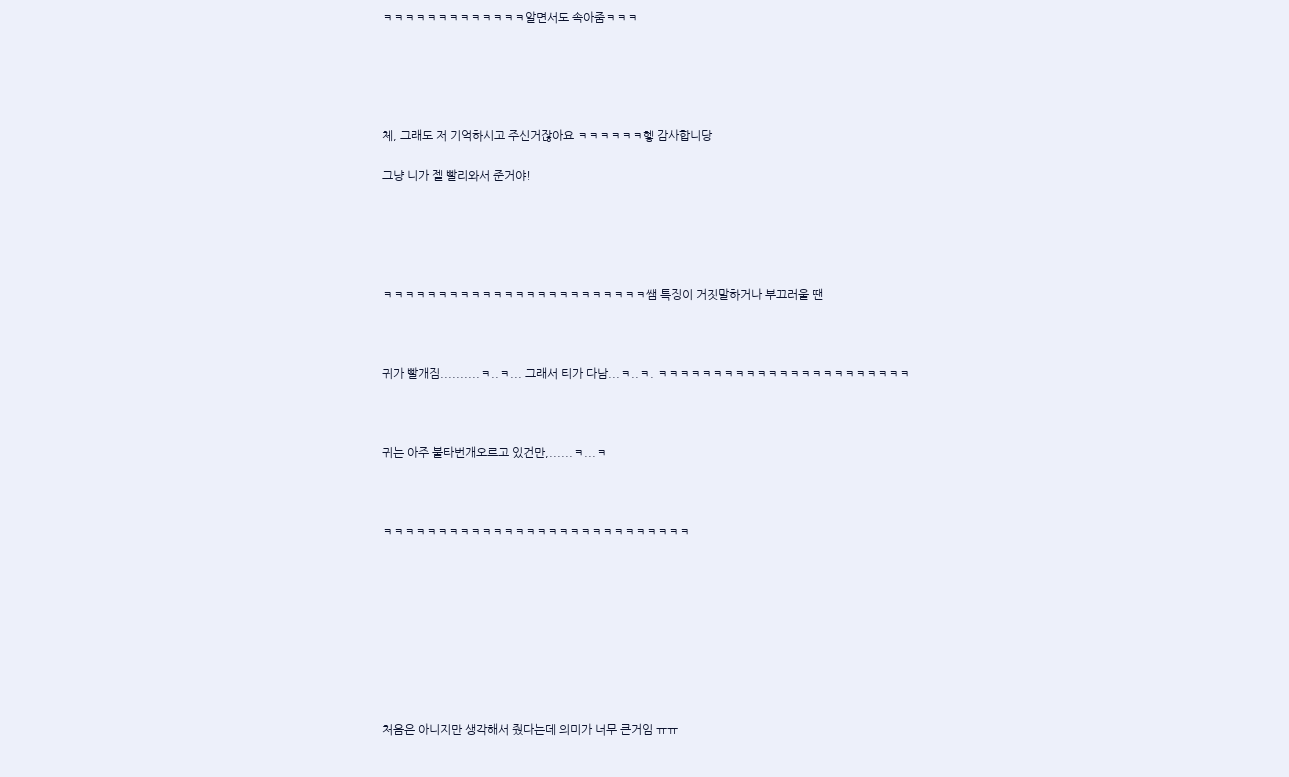ㅋㅋㅋㅋㅋㅋㅋㅋㅋㅋㅋㅋㅋ알면서도 속아줌ㅋㅋㅋ





체, 그래도 저 기억하시고 주신거잖아요 ㅋㅋㅋㅋㅋㅋ헿 감사합니당

그냥 니가 젤 빨리와서 준거야!





ㅋㅋㅋㅋㅋㅋㅋㅋㅋㅋㅋㅋㅋㅋㅋㅋㅋㅋㅋㅋㅋㅋㅋㅋ쌤 특징이 거짓말하거나 부끄러울 땐



귀가 빨개짐..........ㅋ..ㅋ... 그래서 티가 다남...ㅋ..ㅋ. ㅋㅋㅋㅋㅋㅋㅋㅋㅋㅋㅋㅋㅋㅋㅋㅋㅋㅋㅋㅋㅋㅋㅋ



귀는 아주 불타번개오르고 있건만,......ㅋ...ㅋ



ㅋㅋㅋㅋㅋㅋㅋㅋㅋㅋㅋㅋㅋㅋㅋㅋㅋㅋㅋㅋㅋㅋㅋㅋㅋㅋㅋㅋ









처음은 아니지만 생각해서 줬다는데 의미가 너무 큰거임 ㅠㅠ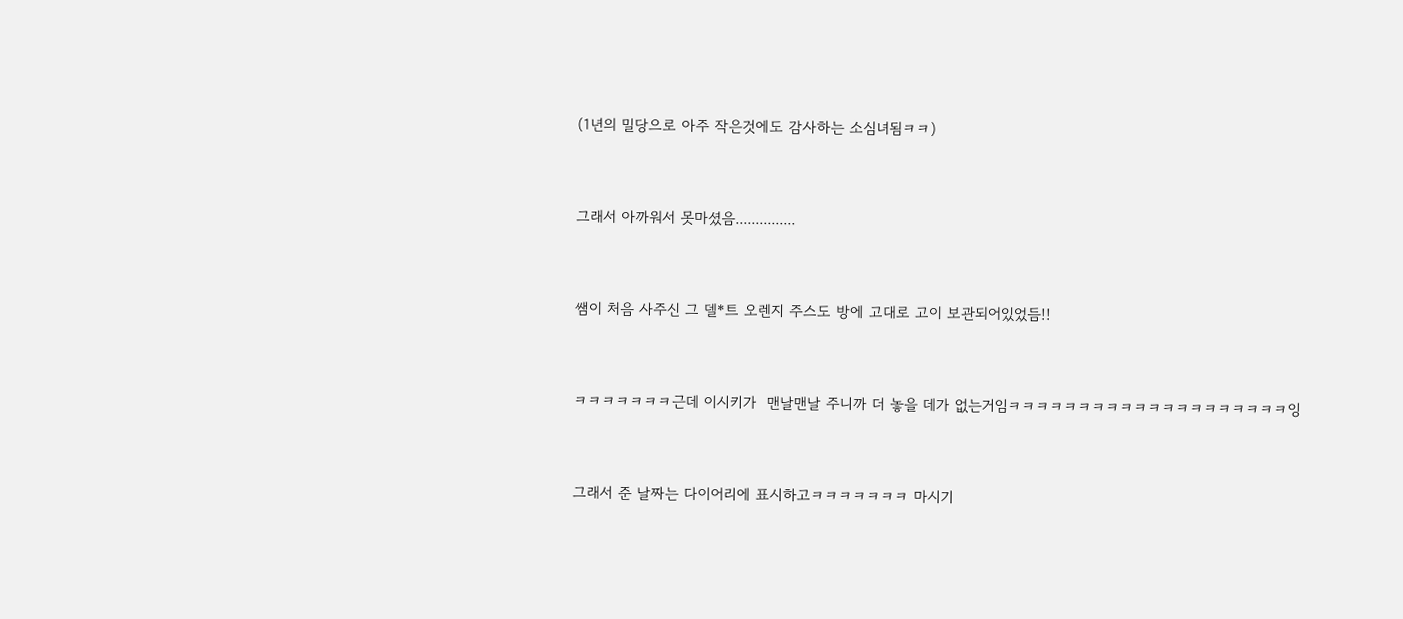(1년의 밀당으로 아주 작은것에도 감사하는 소심녀됨ㅋㅋ)



그래서 아까워서 못마셨음...............



쌤이 처음 사주신 그 델*트 오렌지 주스도 방에 고대로 고이 보관되어있었듬!!



ㅋㅋㅋㅋㅋㅋㅋ근데 이시키가  맨날맨날 주니까 더 놓을 데가 없는거임ㅋㅋㅋㅋㅋㅋㅋㅋㅋㅋㅋㅋㅋㅋㅋㅋㅋㅋㅋㅋ잉



그래서 준 날짜는 다이어리에 표시하고ㅋㅋㅋㅋㅋㅋㅋ 마시기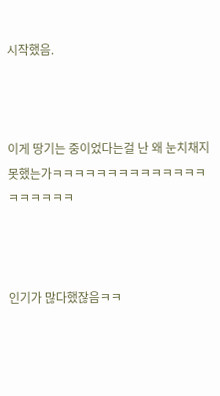시작했음.



이게 땅기는 중이었다는걸 난 왜 눈치채지 못했는가ㅋㅋㅋㅋㅋㅋㅋㅋㅋㅋㅋㅋㅋㅋㅋㅋㅋㅋㅋㅋ



인기가 많다했잖음ㅋㅋ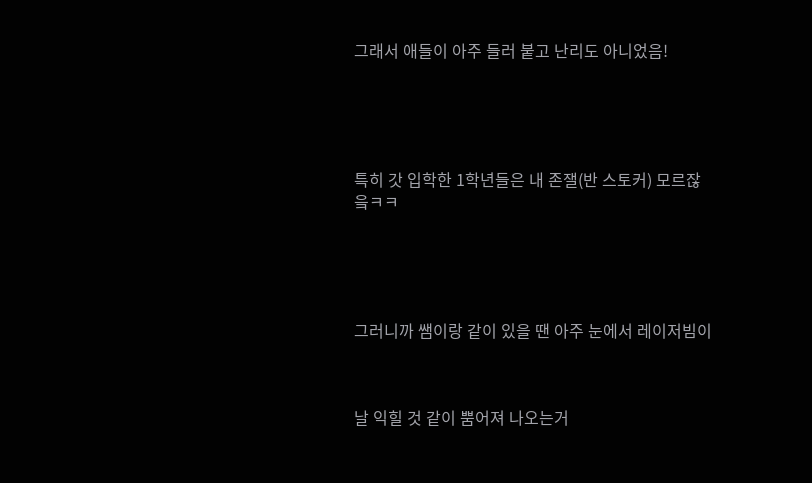그래서 애들이 아주 들러 붙고 난리도 아니었음!





특히 갓 입학한 1학년들은 내 존잴(반 스토커) 모르잖읔ㅋㅋ





그러니까 쌤이랑 같이 있을 땐 아주 눈에서 레이저빔이



날 익힐 것 같이 뿜어져 나오는거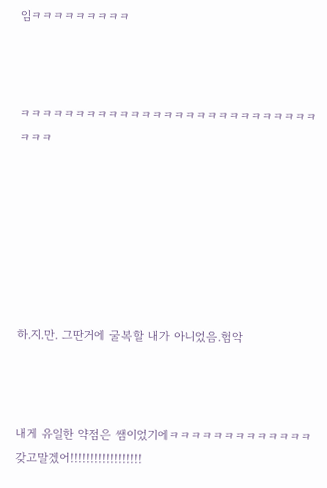임ㅋㅋㅋㅋㅋㅋㅋㅋㅋ



ㅋㅋㅋㅋㅋㅋㅋㅋㅋㅋㅋㅋㅋㅋㅋㅋㅋㅋㅋㅋㅋㅋㅋㅋㅋㅋㅋㅋㅋㅋ







하.지.만. 그딴거에 굴복할 내가 아니었음.험악



내게 유일한 약점은 쌤이었기에ㅋㅋㅋㅋㅋㅋㅋㅋㅋㅋㅋㅋㅋ 갖고말겠어!!!!!!!!!!!!!!!!!!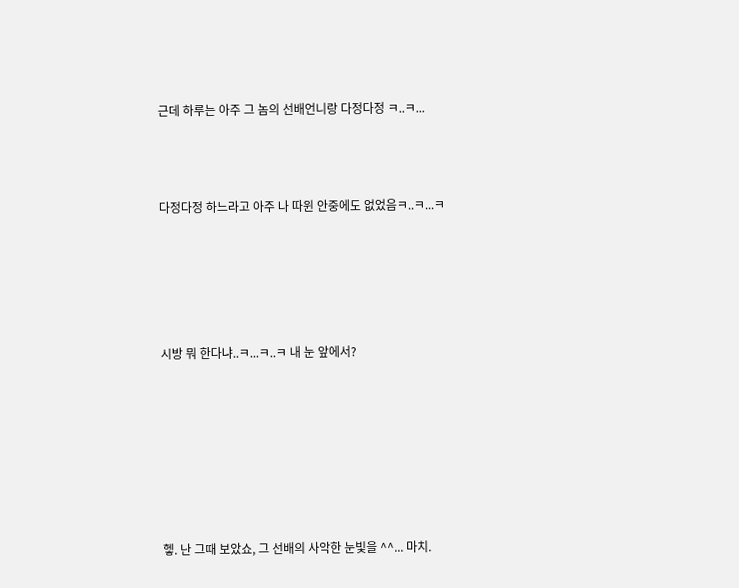근데 하루는 아주 그 놈의 선배언니랑 다정다정 ㅋ..ㅋ...



다정다정 하느라고 아주 나 따윈 안중에도 없었음ㅋ..ㅋ...ㅋ





시방 뭐 한다냐..ㅋ...ㅋ..ㅋ 내 눈 앞에서?







헿. 난 그때 보았쇼, 그 선배의 사악한 눈빛을 ^^... 마치.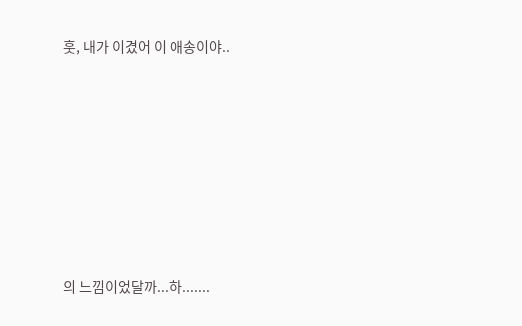훗, 내가 이겼어 이 애송이야..









의 느낌이었달까...하.......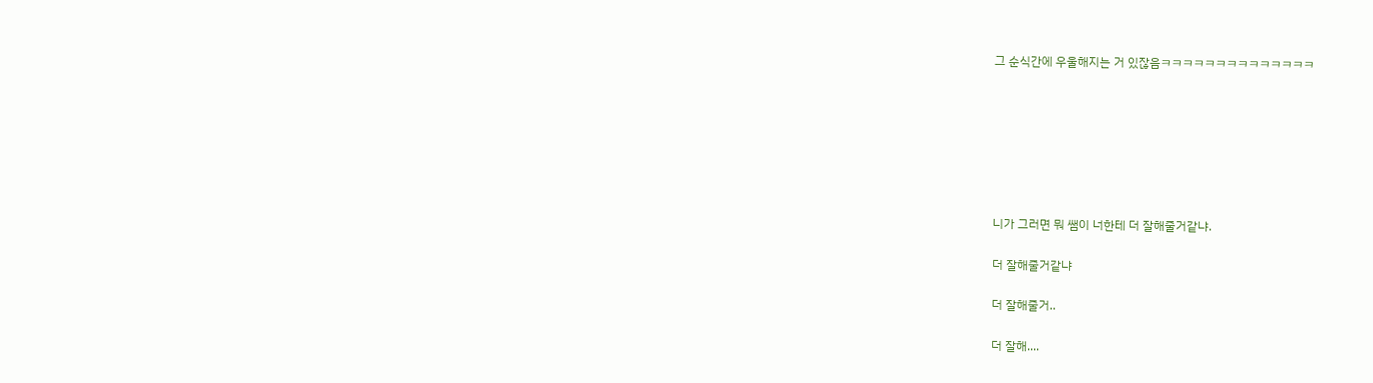그 순식간에 우울해지는 거 있잖음ㅋㅋㅋㅋㅋㅋㅋㅋㅋㅋㅋㅋㅋㅋ







니가 그러면 뭐 쌤이 너한테 더 잘해줄거같냐.

더 잘해줄거같냐

더 잘해줄거..

더 잘해....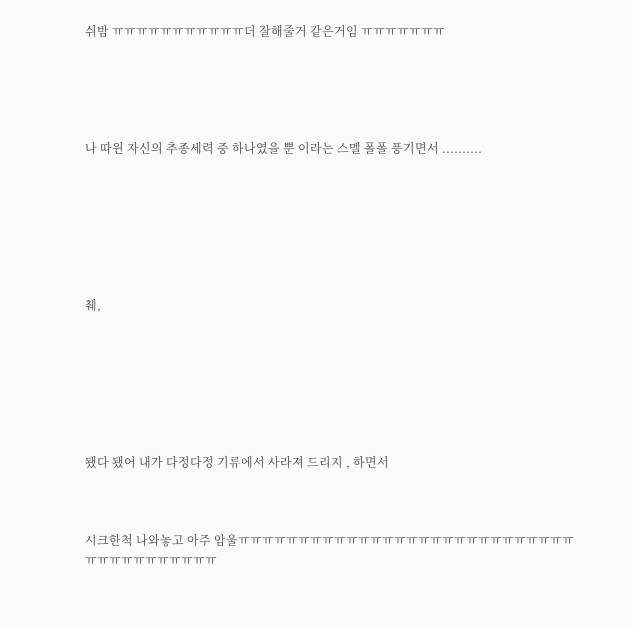쉬밤 ㅠㅠㅠㅠㅠㅠㅠㅠㅠㅠㅠ더 잘해줄거 같은거임 ㅠㅠㅠㅠㅠㅠㅠ





나 따윈 자신의 추종세력 중 하나였을 뿐 이라는 스멜 폴폴 풍기면서 ..........







췌,







됐다 됐어 내가 다정다정 기류에서 사라져 드리지 , 하면서



시크한척 나와놓고 아주 암울ㅠㅠㅠㅠㅠㅠㅠㅠㅠㅠㅠㅠㅠㅠㅠㅠㅠㅠㅠㅠㅠㅠㅠㅠㅠㅠㅠㅠㅠㅠㅠㅠㅠㅠㅠㅠㅠㅠㅠ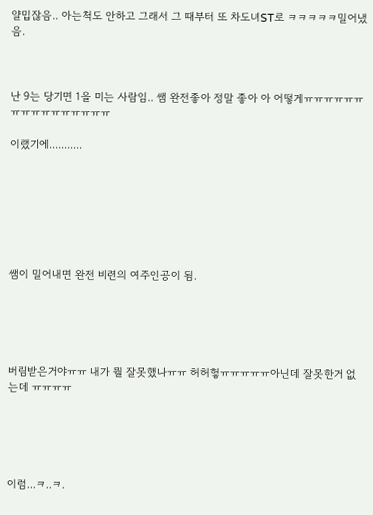얄밉잖음.. 아는척도 안하고 그래서 그 때부터 또 차도녀ST로 ㅋㅋㅋㅋㅋ밀어냈음.



난 9는 당기면 1을 미는 사람임.. 쌤 완전좋아 정말 좋아 아 어떻게ㅠㅠㅠㅠㅠㅠㅠㅠㅠㅠㅠㅠㅠㅠㅠㅠ

이랬기에...........







쌤이 밀어내면 완전 비련의 여주인공이 됨.





버림받은거야ㅠㅠ 내가 뭘 잘못했나ㅠㅠ 허허헣ㅠㅠㅠㅠㅠ아닌데 잘못한거 없는데 ㅠㅠㅠㅠ





이럼...ㅋ..ㅋ.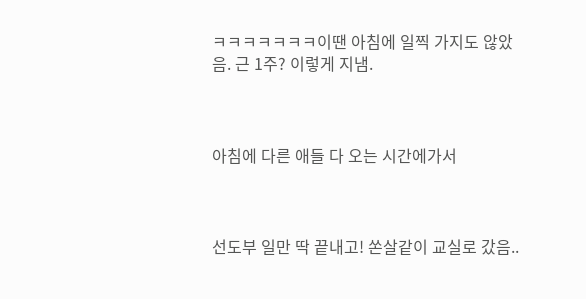ㅋㅋㅋㅋㅋㅋㅋ이땐 아침에 일찍 가지도 않았음. 근 1주? 이렇게 지냄.



아침에 다른 애들 다 오는 시간에가서



선도부 일만 딱 끝내고! 쏜살같이 교실로 갔음..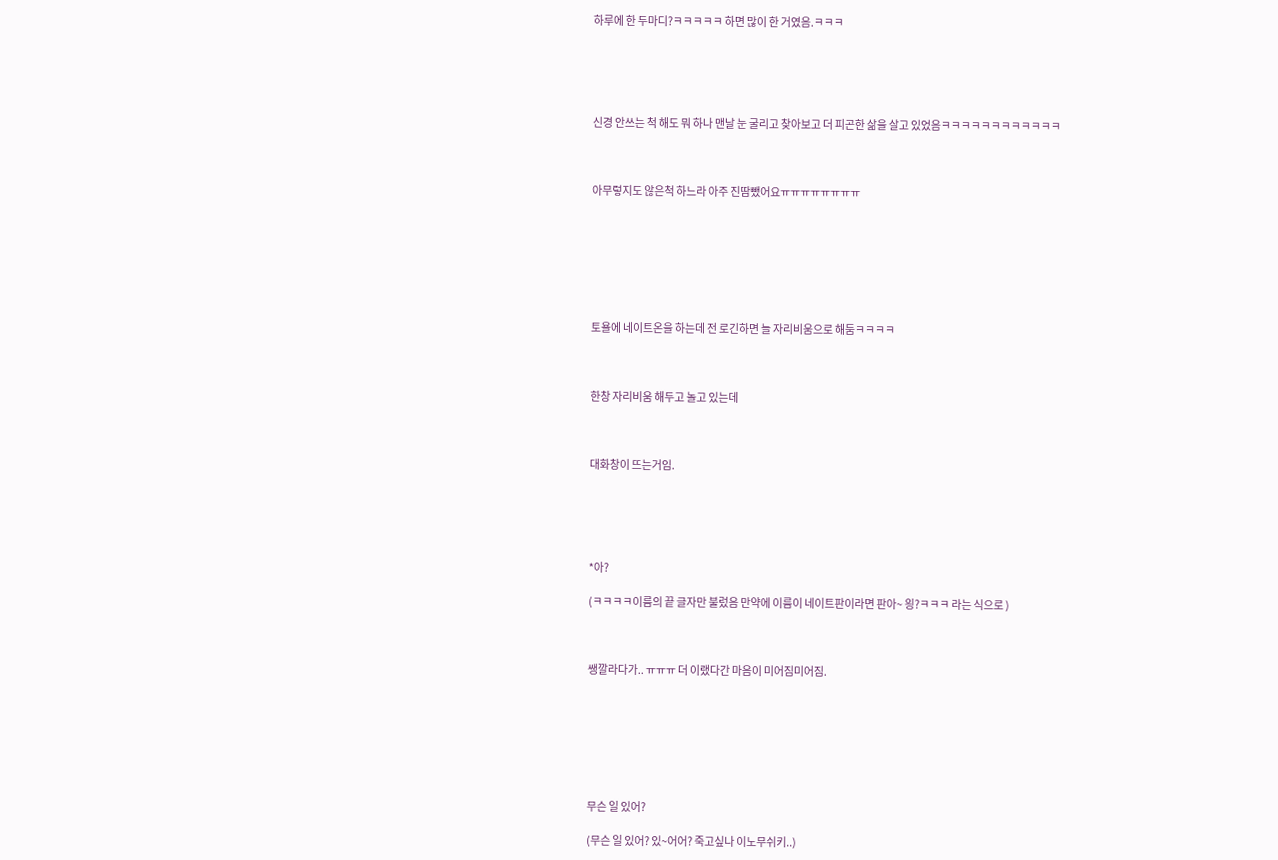하루에 한 두마디?ㅋㅋㅋㅋㅋ 하면 많이 한 거였음.ㅋㅋㅋ





신경 안쓰는 척 해도 뭐 하나 맨날 눈 굴리고 찾아보고 더 피곤한 삶을 살고 있었음ㅋㅋㅋㅋㅋㅋㅋㅋㅋㅋㅋㅋ



아무렇지도 않은척 하느라 아주 진땀뺐어요ㅠㅠㅠㅠㅠㅠㅠㅠ







토욜에 네이트온을 하는데 전 로긴하면 늘 자리비움으로 해둠ㅋㅋㅋㅋ



한창 자리비움 해두고 놀고 있는데



대화창이 뜨는거임.





*아?

(ㅋㅋㅋㅋ이름의 끝 글자만 불렀음 만약에 이름이 네이트판이라면 판아~ 읭?ㅋㅋㅋ 라는 식으로 )



쌩깔라다가.. ㅠㅠㅠ 더 이랬다간 마음이 미어짐미어짐.







무슨 일 있어?

(무슨 일 있어? 있~어어? 죽고싶나 이노무쉬키..)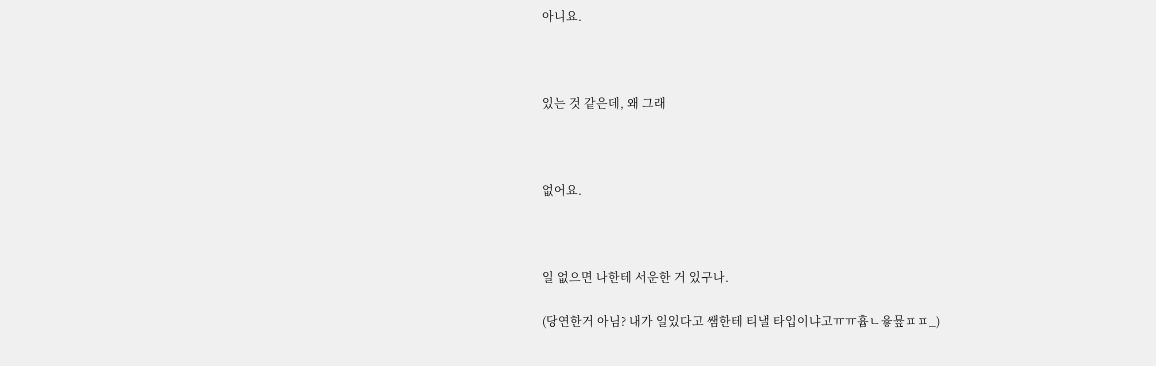아니요.



있는 것 같은데, 왜 그래



없어요.



일 없으면 나한테 서운한 거 있구나.

(당연한거 아님? 내가 일있다고 쌤한테 티낼 타입이냐고ㅠㅠ흄ㄴ윻뮾ㅍㅍ_)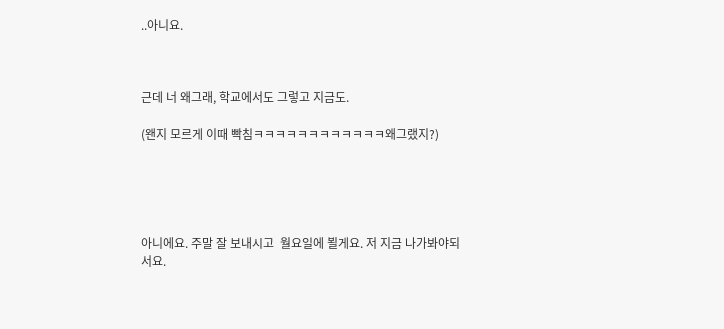..아니요.



근데 너 왜그래, 학교에서도 그렇고 지금도.

(왠지 모르게 이때 빡침ㅋㅋㅋㅋㅋㅋㅋㅋㅋㅋㅋㅋ왜그랬지?)





아니에요. 주말 잘 보내시고  월요일에 뵐게요. 저 지금 나가봐야되서요.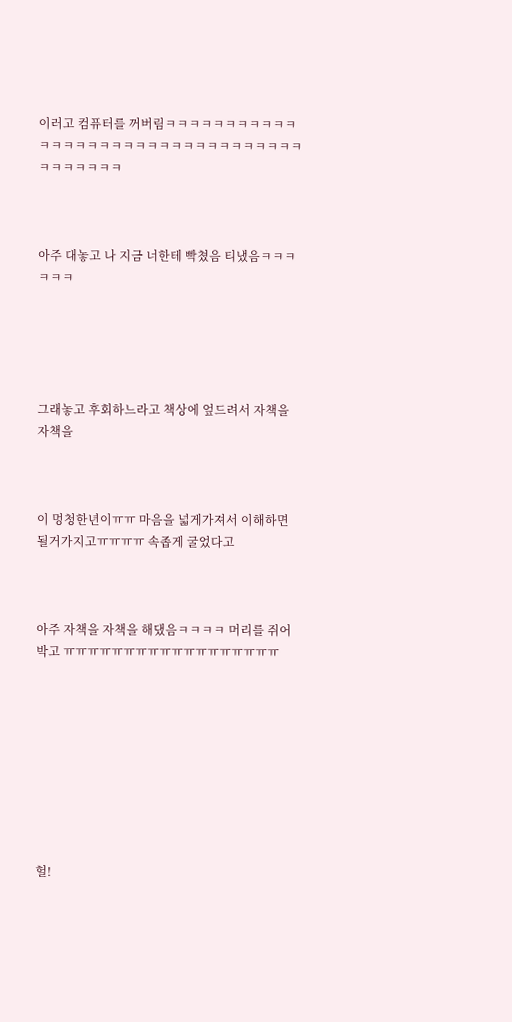이러고 컴퓨터를 꺼버림ㅋㅋㅋㅋㅋㅋㅋㅋㅋㅋㅋㅋㅋㅋㅋㅋㅋㅋㅋㅋㅋㅋㅋㅋㅋㅋㅋㅋㅋㅋㅋㅋㅋㅋㅋㅋㅋㅋㅋㅋ



아주 대놓고 나 지금 너한테 빡쳤음 티냈음ㅋㅋㅋㅋㅋㅋ





그래놓고 후회하느라고 책상에 엎드려서 자책을 자책을



이 멍청한년이ㅠㅠ 마음을 넓게가져서 이해하면 될거가지고ㅠㅠㅠㅠ 속좁게 굴었다고



아주 자책을 자책을 해댔음ㅋㅋㅋㅋ 머리를 쥐어박고 ㅠㅠㅠㅠㅠㅠㅠㅠㅠㅠㅠㅠㅠㅠㅠㅠㅠㅠ









헐!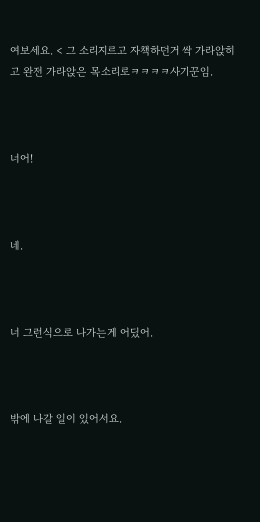여보세요. < 그 소리지르고 자책하던거 싹 가라앉히고 완전 가라앉은 목소리로ㅋㅋㅋㅋ사기꾼임.



너어!



네.



너 그런식으로 나가는게 어딨어.



밖에 나갈 일이 있어서요.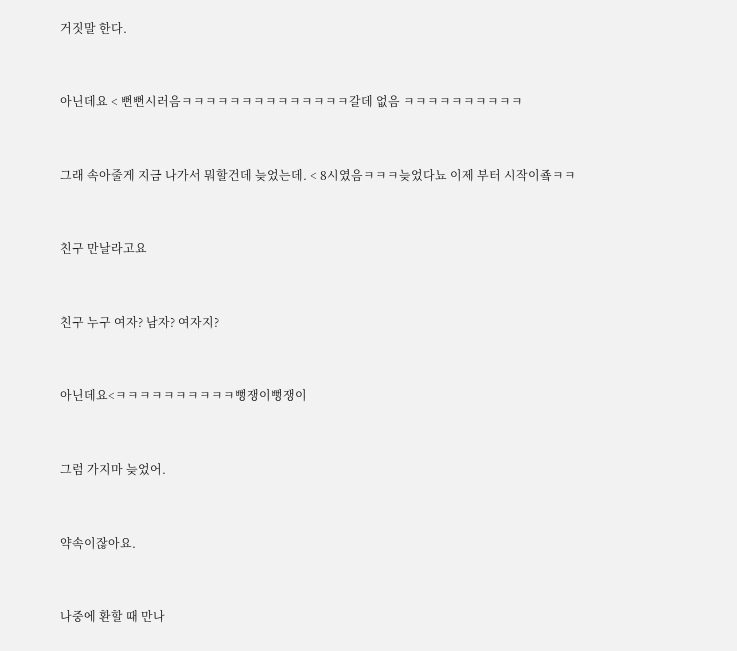거짓말 한다.



아닌데요 < 뻔뻔시러음ㅋㅋㅋㅋㅋㅋㅋㅋㅋㅋㅋㅋㅋㅋ갈데 없음 ㅋㅋㅋㅋㅋㅋㅋㅋㅋㅋ



그래 속아줄게 지금 나가서 뭐할건데 늦었는데. < 8시였음ㅋㅋㅋ늦었다뇨 이제 부터 시작이죸ㅋㅋ



친구 만날라고요



친구 누구 여자? 남자? 여자지?



아닌데요<ㅋㅋㅋㅋㅋㅋㅋㅋㅋㅋ뻥쟁이뻥쟁이



그럼 가지마 늦었어.



약속이잖아요.



나중에 환할 때 만나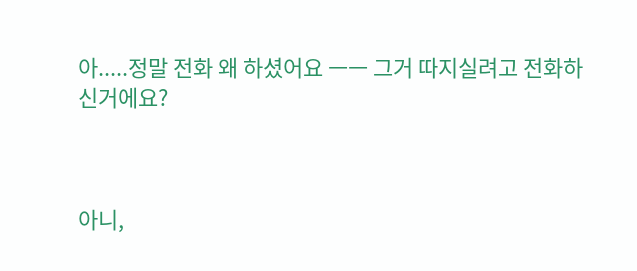아.....정말 전화 왜 하셨어요 ㅡㅡ 그거 따지실려고 전화하신거에요?



아니,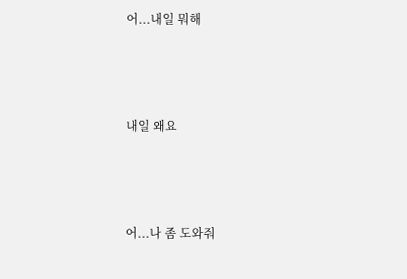어...내일 뭐해



내일 왜요



어...나 좀 도와줘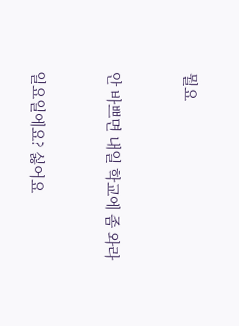뭘요



안 바쁘면 내일 학교에 좀 와라



일요일에요? 싫어요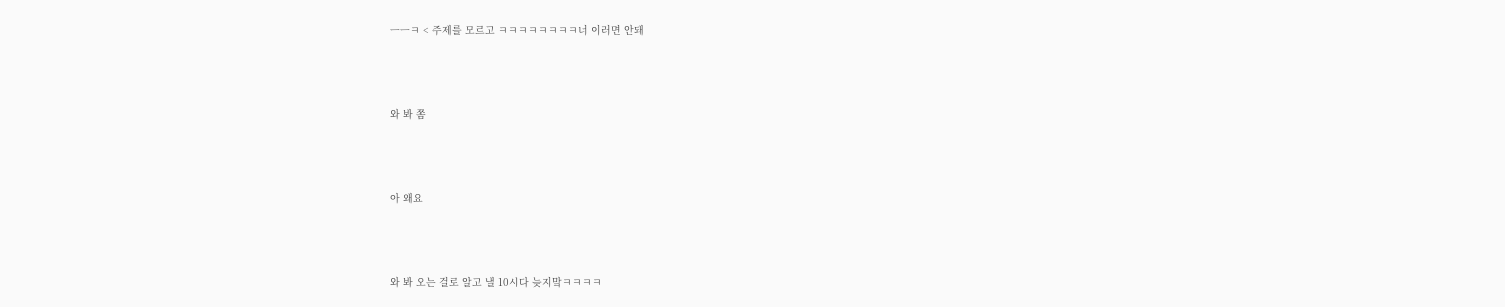ㅡㅡㅋ < 주제를 모르고 ㅋㅋㅋㅋㅋㅋㅋㅋ너 이러면 안돼



와 봐 쫌



아 왜요



와 봐 오는 걸로 알고 낼 10시다 늦지맠ㅋㅋㅋㅋ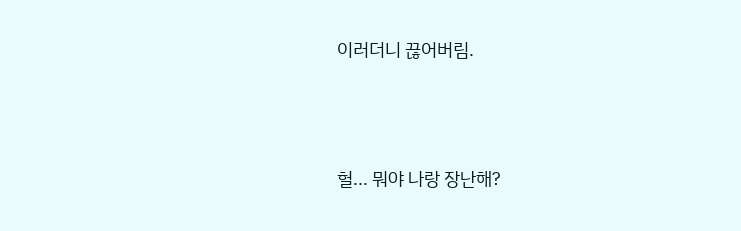이러더니 끊어버림.





헐... 뭐야 나랑 장난해?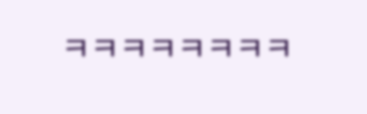ㅋㅋㅋㅋㅋㅋㅋㅋ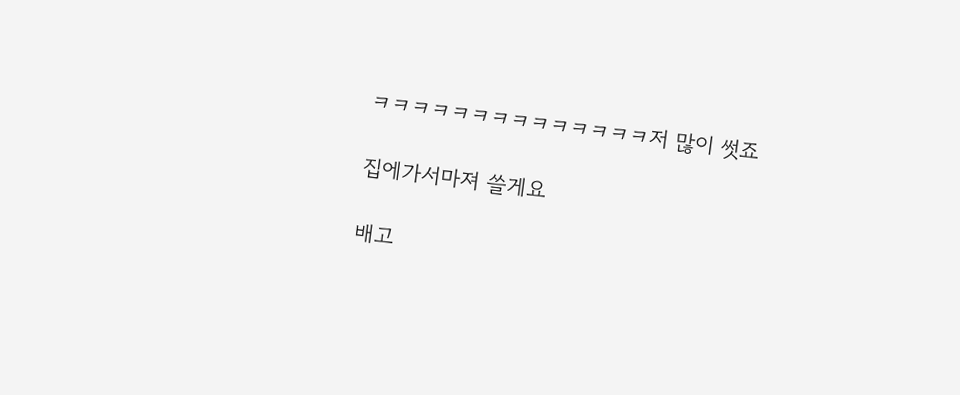ㅋㅋㅋㅋㅋㅋㅋㅋㅋㅋㅋㅋㅋㅋ저 많이 썻죠

집에가서마져 쓸게요

배고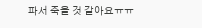파서 죽을 것 같아요ㅠㅠ